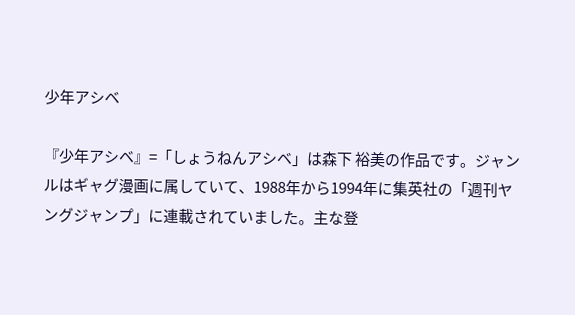少年アシベ

『少年アシベ』=「しょうねんアシベ」は森下 裕美の作品です。ジャンルはギャグ漫画に属していて、1988年から1994年に集英社の「週刊ヤングジャンプ」に連載されていました。主な登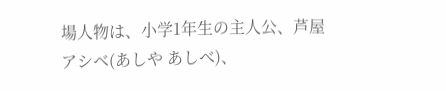場人物は、小学1年生の主人公、芦屋 アシベ(あしや あしべ)、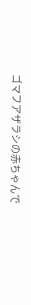ゴマフアザラシの赤ちゃんで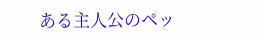ある主人公のペッ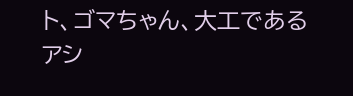ト、ゴマちゃん、大工であるアシ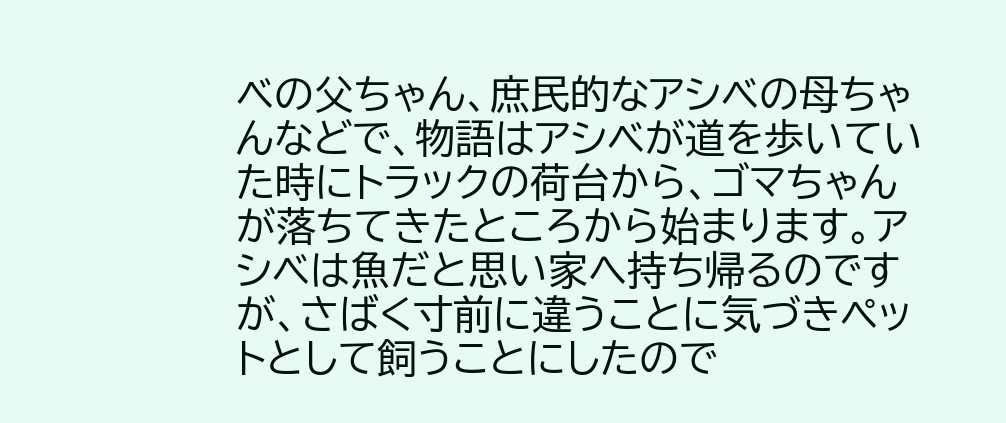ベの父ちゃん、庶民的なアシベの母ちゃんなどで、物語はアシベが道を歩いていた時にトラックの荷台から、ゴマちゃんが落ちてきたところから始まります。アシベは魚だと思い家へ持ち帰るのですが、さばく寸前に違うことに気づきペットとして飼うことにしたので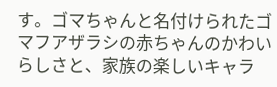す。ゴマちゃんと名付けられたゴマフアザラシの赤ちゃんのかわいらしさと、家族の楽しいキャラ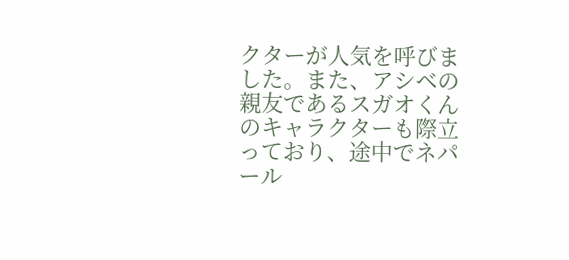クターが人気を呼びました。また、アシベの親友であるスガオくんのキャラクターも際立っており、途中でネパール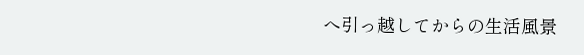へ引っ越してからの生活風景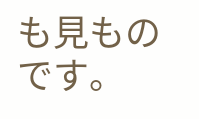も見ものです。